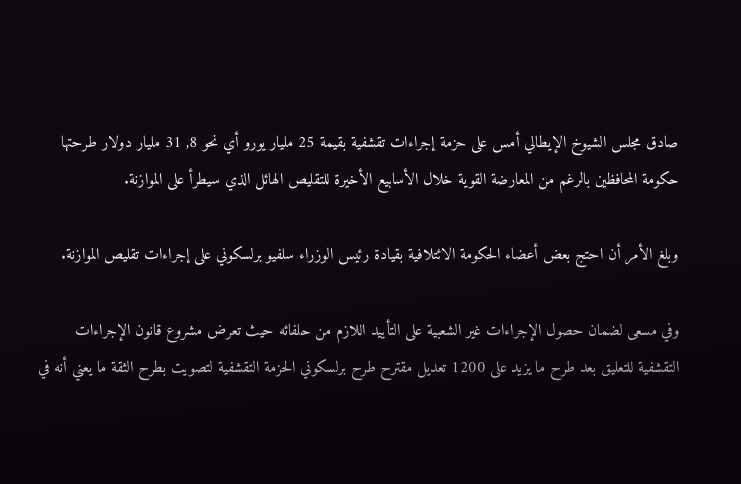صادق مجلس الشيوخ الإيطالي أمس على حزمة إجراءات تقشفية بقيمة 25 مليار يورو أي نحو 8, 31 مليار دولار طرحتها حكومة المحافظين بالرغم من المعارضة القوية خلال الأسابيع الأخيرة للتقليص الهائل الذي سيطرأ على الموازنة.

وبلغ الأمر أن احتج بعض أعضاء الحكومة الائتلافية بقيادة رئيس الوزراء سلفيو برلسكوني على إجراءات تقليص الموازنة.

وفي مسعى لضمان حصول الإجراءات غير الشعبية على التأييد اللازم من حلفائه حيث تعرض مشروع قانون الإجراءات التقشفية للتعليق بعد طرح ما يزيد على 1200 تعديل مقترح طرح برلسكوني الحزمة التقشفية لتصويت بطرح الثقة ما يعني أنه في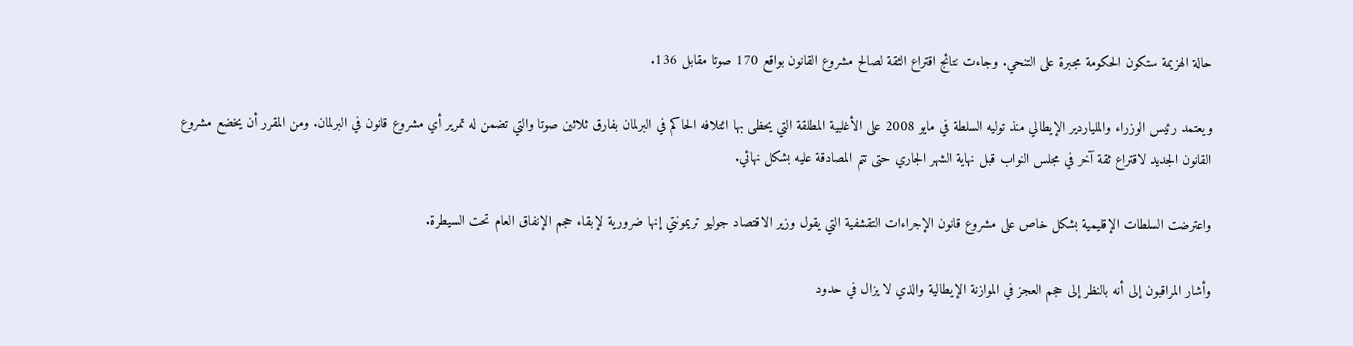حالة الهزيمة ستكون الحكومة مجبرة على التنحي. وجاءت نتائج اقتراع الثقة لصالح مشروع القانون بواقع 170 صوتا مقابل 136.

ويعتمد رئيس الوزراء والملياردير الإيطالي منذ توليه السلطة في مايو 2008 على الأغلبية المطلقة التي يحظى بها ائتلافه الحاكم في البرلمان بفارق ثلاثين صوتا والتي تضمن له تمرير أي مشروع قانون في البرلمان. ومن المقرر أن يخضع مشروع القانون الجديد لاقتراع ثقة آخر في مجلس النواب قبل نهاية الشهر الجاري حتى تتم المصادقة عليه بشكل نهائي.

واعترضت السلطات الإقليمية بشكل خاص على مشروع قانون الإجراءات التقشفية التي يقول وزير الاقتصاد جوليو تريمونتي إنها ضرورية لإبقاء حجم الإنفاق العام تحت السيطرة.

وأشار المراقبون إلى أنه بالنظر إلى حجم العجز في الموازنة الإيطالية والذي لا يزال في حدود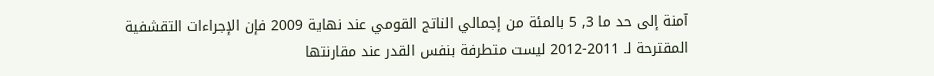آمنة إلى حد ما 3, 5 بالمئة من إجمالي الناتج القومي عند نهاية 2009 فإن الإجراءات التقشفية المقترحة لـ 2011-2012 ليست متطرفة بنفس القدر عند مقارنتها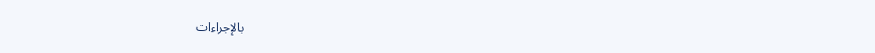بالإجراءات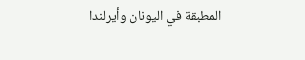المطبقة في اليونان وأيرلندا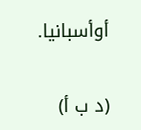أوأسبانيا.

(د ب أ)